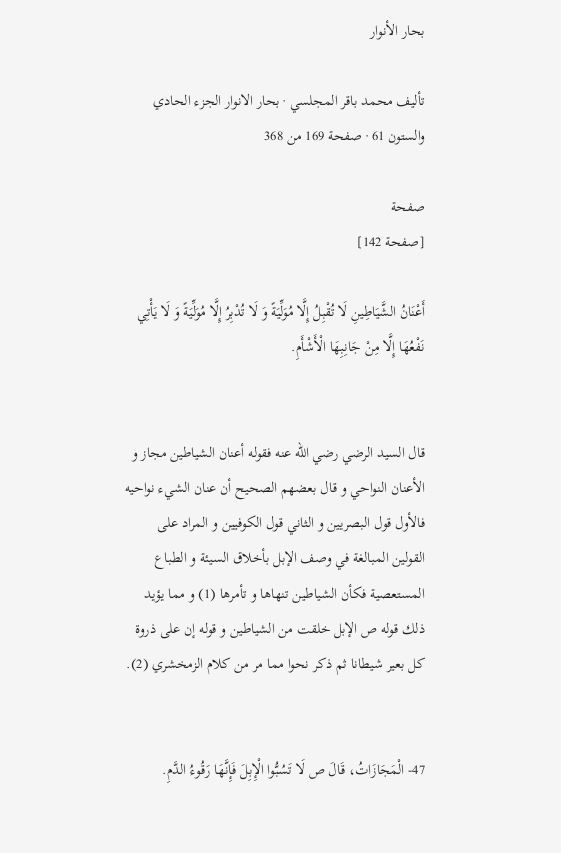بحار الأنوار

تأليف محمد باقر المجلسي · بحار الانوار الجزء الحادي والستون 61 · صفحة 169 من 368

صفحة
[صفحة 142]

أَعْنَانُ الشَّيَاطِينِ لَا تُقْبِلُ إِلَّا مُوَلِّيَةً وَ لَا تُدْبِرُ إِلَّا مُوَلِّيَةً وَ لَا يَأْتِي نَفْعُهَا إِلَّا مِنْ جَانِبِهَا الْأَشْأَمِ.


قال السيد الرضي رضي الله عنه فقوله أعنان الشياطين مجاز و الأعنان النواحي و قال بعضهم الصحيح أن عنان الشيء نواحيه فالأول قول البصريين و الثاني قول الكوفيين و المراد على القولين المبالغة في وصف الإبل بأخلاق السيئة و الطباع المستعصية فكأن الشياطين تنهاها و تأمرها (1) و مما يؤيد ذلك قوله ص الإبل خلقت من الشياطين و قوله إن على ذروة كل بعير شيطانا ثم ذكر نحوا مما مر من كلام الزمخشري (2).


47- الْمَجَازَاتُ، قَالَ ص لَا تَسُبُّوا الْإِبِلَ فَإِنَّهَا رَقُوءُ الدَّمِ.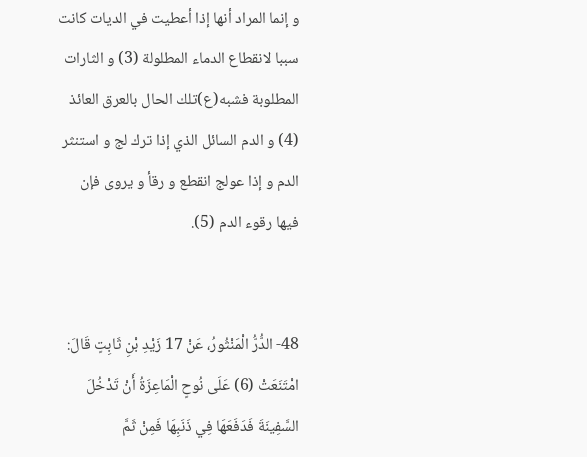و إنما المراد أنها إذا أعطيت في الديات كانت سببا لانقطاع الدماء المطلولة (3) و الثارات المطلوبة فشبه(ع)تلك الحال بالعرق العائذ (4) و الدم السائل الذي إذا ترك لج و استنثر الدم و إذا عولج انقطع و رقأ و يروى فإن فيها رقوء الدم (5).


48- الدُّرُّ الْمَنْثُورُ، عَنْ 17 زَيْدِ بْنِ ثَابِتٍ قَالَ: امْتَنَعَتْ (6) عَلَى نُوحٍ الْمَاعِزَةُ أَنْ تَدْخُلَ السَّفِينَةَ فَدَفَعَهَا فِي ذَنَبِهَا فَمِنْ ثَمَّ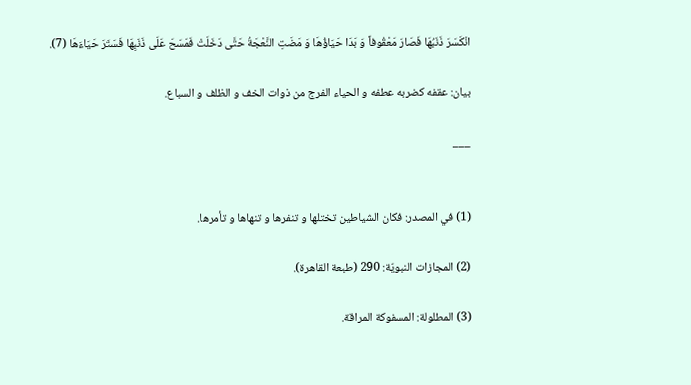انْكَسَرَ ذَنَبُهَا فَصَارَ مَعْقُوفاً وَ بَدَا حَيَاؤُهَا وَ مَضَتِ النَّعْجَةُ حَتَّى دَخَلَتْ فَمَسَحَ عَلَى ذَنَبِهَا فَسَتَرَ حَيَاءَهَا (7).

بيان: عقفه كضربه عطفه و الحياء الفرج من ذوات الخف و الظلف و السباع.

___


(1) في المصدر: فكان الشياطين تختلها و تنفرها و تنهاها و تأمرها.

(2) المجازات النبويّة: 290 (طبعة القاهرة).

(3) المطلولة: المسفوكة المراقة.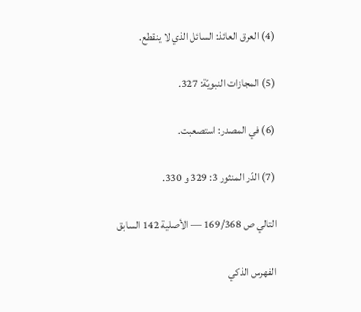(4) العرق العائذ: السائل الذي لا ينقطع.

(5) المجازات النبويّة: 327.

(6) في المصدر: استصعبت.

(7) الدّر المنثور 3: 329 و 330.

التالي ص 169/368 — الأصلية 142 السابق

الفهرس الذكي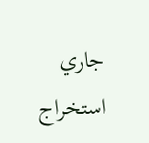جاري استخراج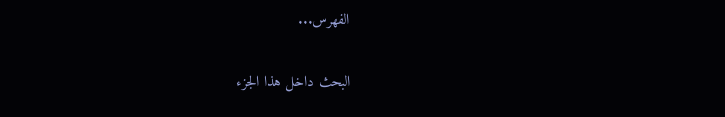الفهرس...

البحث داخل هذا الجزء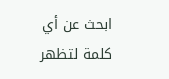ابحث عن أي كلمة لتظهر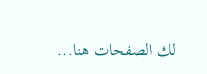لك الصفحات هنا...